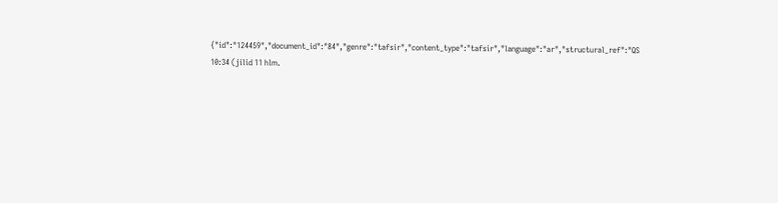{"id":"124459","document_id":"84","genre":"tafsir","content_type":"tafsir","language":"ar","structural_ref":"QS 10:34 (jilid 11 hlm.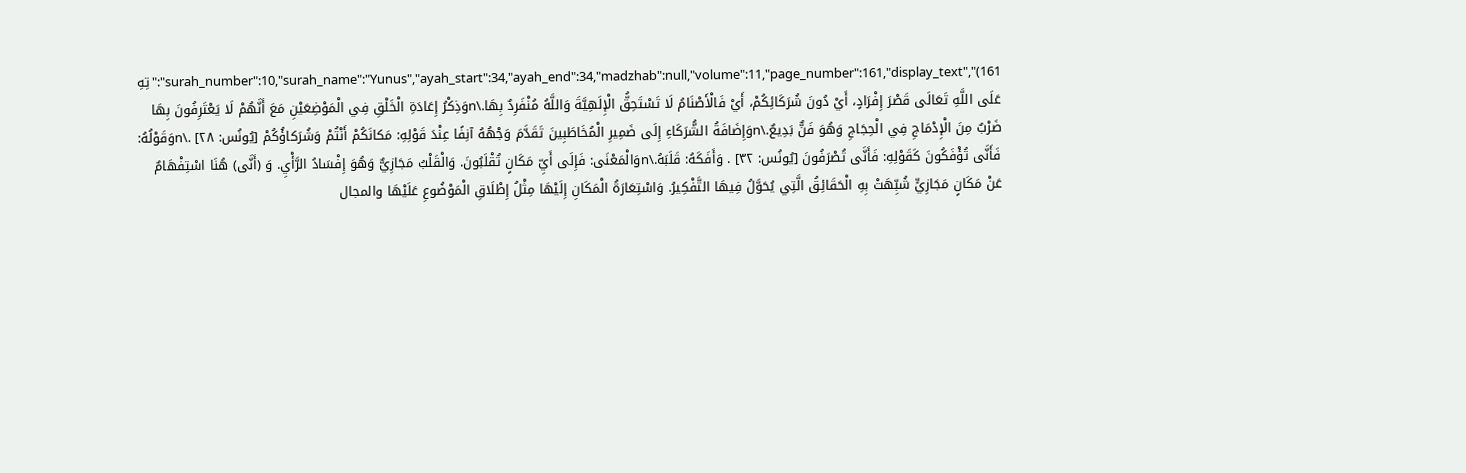161)","surah_number":10,"surah_name":"Yunus","ayah_start":34,"ayah_end":34,"madzhab":null,"volume":11,"page_number":161,"display_text":"تِهِ عَلَى اللَّهِ تَعَالَى قَصْرَ إِفْرَادٍ، أَيْ دُونَ شُرَكَائِكُمْ، أَيْ فَالْأَصْنَامُ لَا تَسْتَحِقُّ الْإِلَهِيَّةَ وَاللَّهُ مُنْفَرِدٌ بِهَا.\nوَذِكْرُ إِعَادَةِ الْخَلْقِ فِي الْمَوْضِعَيْنِ مَعَ أَنَّهُمْ لَا يَعْتَرِفُونَ بِهَا ضَرْبٌ مِنَ الْإِدْمَاجِ فِي الْحِجَاجِ وَهُوَ فَنٌّ بَدِيعٌ.\nوَإِضَافَةُ الشُّرَكَاءِ إِلَى ضَمِيرِ الْمُخَاطَبِينَ تَقَدَّمَ وَجْهُهُ آنِفًا عِنْدَ قَوْلِهِ: مَكانَكُمْ أَنْتُمْ وَشُرَكاؤُكُمْ [يُونُس: ٢٨] .\nوَقَوْلُهُ: فَأَنَّى تُؤْفَكُونَ كَقَوْلِهِ: فَأَنَّى تُصْرَفُونَ [يُونُس: ٣٢] . وَأَفَكَهُ: قَلَبَهُ.\nوَالْمَعْنَى: فَإِلَى أَيِّ مَكَانٍ تُقْلَبُونَ. وَالْقَلْبُ مَجَازِيٌّ وَهُوَ إِفْسَادُ الرَّأْيِ. وَ (أَنَّى) هُنَا اسْتِفْهَامٌ عَنْ مَكَانٍ مَجَازِيٍّ شُبِّهَتْ بِهِ الْحَقَائِقُ الَّتِي يُحَوَّلُ فِيهَا التَّفْكِيرُ. وَاسْتِعَارَةُ الْمَكَانِ إِلَيْهَا مِثْلُ إِطْلَاقِ الْمَوْضُوعِ عَلَيْهَا والمجال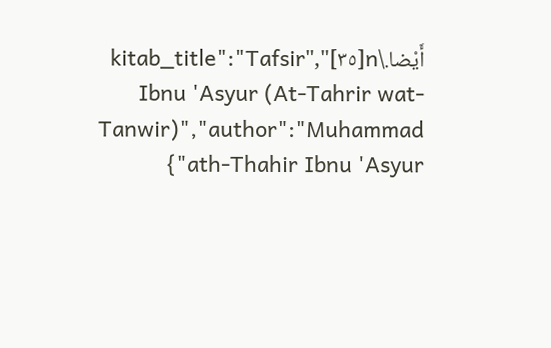أَيْضا.\n[٣٥]","kitab_title":"Tafsir Ibnu 'Asyur (At-Tahrir wat-Tanwir)","author":"Muhammad ath-Thahir Ibnu 'Asyur"}